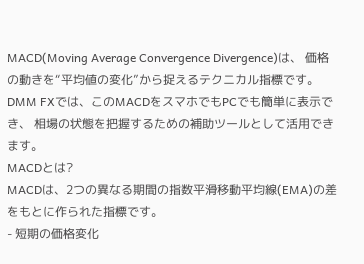MACD(Moving Average Convergence Divergence)は、 価格の動きを“平均値の変化”から捉えるテクニカル指標です。
DMM FXでは、このMACDをスマホでもPCでも簡単に表示でき、 相場の状態を把握するための補助ツールとして活用できます。
MACDとは?
MACDは、2つの異なる期間の指数平滑移動平均線(EMA)の差をもとに作られた指標です。
- 短期の価格変化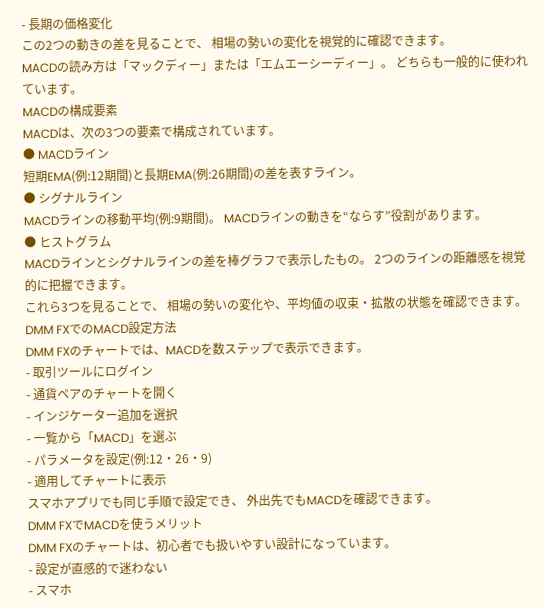- 長期の価格変化
この2つの動きの差を見ることで、 相場の勢いの変化を視覚的に確認できます。
MACDの読み方は「マックディー」または「エムエーシーディー」。 どちらも一般的に使われています。
MACDの構成要素
MACDは、次の3つの要素で構成されています。
● MACDライン
短期EMA(例:12期間)と長期EMA(例:26期間)の差を表すライン。
● シグナルライン
MACDラインの移動平均(例:9期間)。 MACDラインの動きを“ならす”役割があります。
● ヒストグラム
MACDラインとシグナルラインの差を棒グラフで表示したもの。 2つのラインの距離感を視覚的に把握できます。
これら3つを見ることで、 相場の勢いの変化や、平均値の収束・拡散の状態を確認できます。
DMM FXでのMACD設定方法
DMM FXのチャートでは、MACDを数ステップで表示できます。
- 取引ツールにログイン
- 通貨ペアのチャートを開く
- インジケーター追加を選択
- 一覧から「MACD」を選ぶ
- パラメータを設定(例:12・26・9)
- 適用してチャートに表示
スマホアプリでも同じ手順で設定でき、 外出先でもMACDを確認できます。
DMM FXでMACDを使うメリット
DMM FXのチャートは、初心者でも扱いやすい設計になっています。
- 設定が直感的で迷わない
- スマホ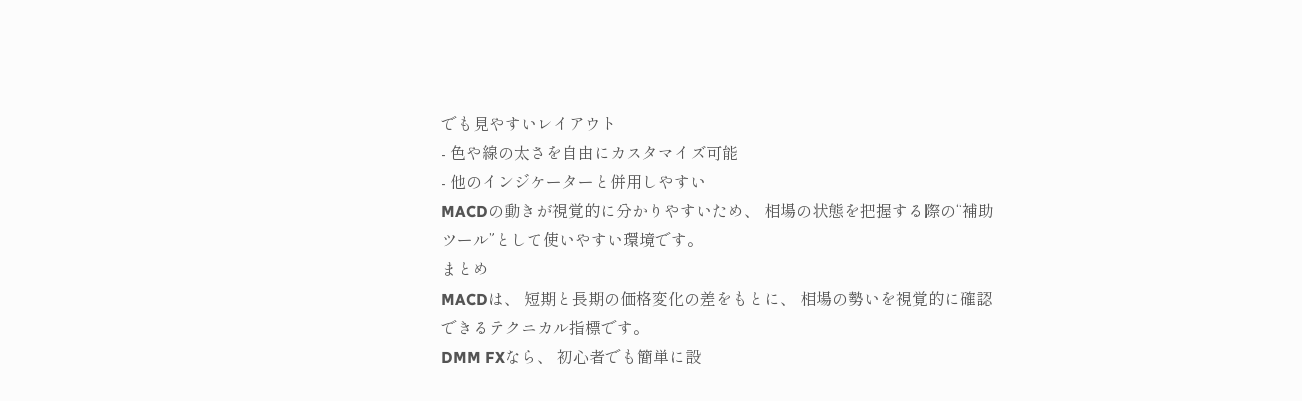でも見やすいレイアウト
- 色や線の太さを自由にカスタマイズ可能
- 他のインジケーターと併用しやすい
MACDの動きが視覚的に分かりやすいため、 相場の状態を把握する際の“補助ツール”として使いやすい環境です。
まとめ
MACDは、 短期と長期の価格変化の差をもとに、 相場の勢いを視覚的に確認できるテクニカル指標です。
DMM FXなら、 初心者でも簡単に設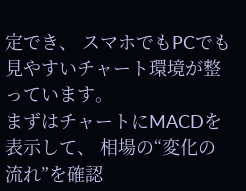定でき、 スマホでもPCでも見やすいチャート環境が整っています。
まずはチャートにMACDを表示して、 相場の“変化の流れ”を確認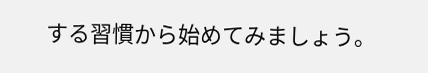する習慣から始めてみましょう。